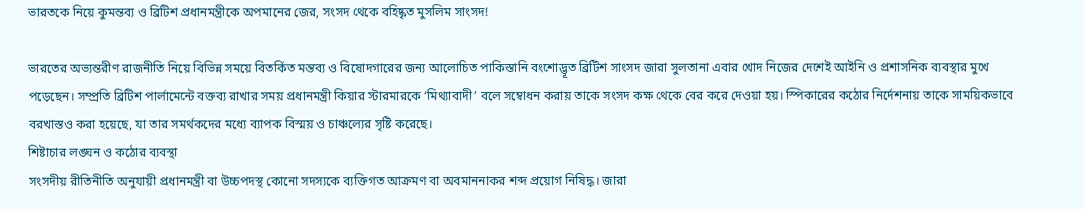ভারতকে নিয়ে কুমন্তব্য ও ব্রিটিশ প্রধানমন্ত্রীকে অপমানের জের, সংসদ থেকে বহিষ্কৃত মুসলিম সাংসদ!

ভারতের অভ্যন্তরীণ রাজনীতি নিয়ে বিভিন্ন সময়ে বিতর্কিত মন্তব্য ও বিষোদগারের জন্য আলোচিত পাকিস্তানি বংশোদ্ভূত ব্রিটিশ সাংসদ জারা সুলতানা এবার খোদ নিজের দেশেই আইনি ও প্রশাসনিক ব্যবস্থার মুখে পড়েছেন। সম্প্রতি ব্রিটিশ পার্লামেন্টে বক্তব্য রাখার সময় প্রধানমন্ত্রী কিয়ার স্টারমারকে ‘মিথ্যাবাদী’ বলে সম্বোধন করায় তাকে সংসদ কক্ষ থেকে বের করে দেওয়া হয়। স্পিকারের কঠোর নির্দেশনায় তাকে সাময়িকভাবে বরখাস্তও করা হয়েছে, যা তার সমর্থকদের মধ্যে ব্যাপক বিস্ময় ও চাঞ্চল্যের সৃষ্টি করেছে।
শিষ্টাচার লঙ্ঘন ও কঠোর ব্যবস্থা
সংসদীয় রীতিনীতি অনুযায়ী প্রধানমন্ত্রী বা উচ্চপদস্থ কোনো সদস্যকে ব্যক্তিগত আক্রমণ বা অবমাননাকর শব্দ প্রয়োগ নিষিদ্ধ। জারা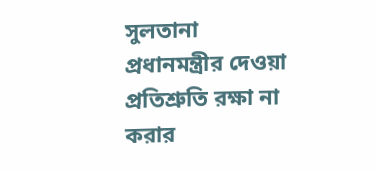সুলতানা প্রধানমন্ত্রীর দেওয়া প্রতিশ্রুতি রক্ষা না করার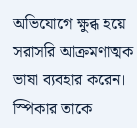অভিযোগে ক্ষুব্ধ হয়ে সরাসরি আক্রমণাত্মক ভাষা ব্যবহার করেন। স্পিকার তাকে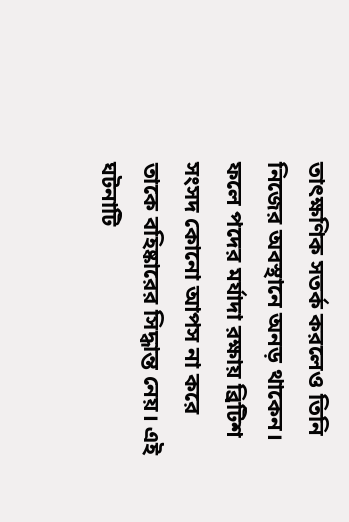তাৎক্ষণিক সতর্ক করলেও তিনি নিজের অবস্থানে অনড় থাকেন। ফলে পদের মর্যাদা রক্ষায় ব্রিটিশ সংসদ কোনো আপস না করে তাকে বহিষ্কারের সিদ্ধান্ত নেয়। এই ঘটনাটি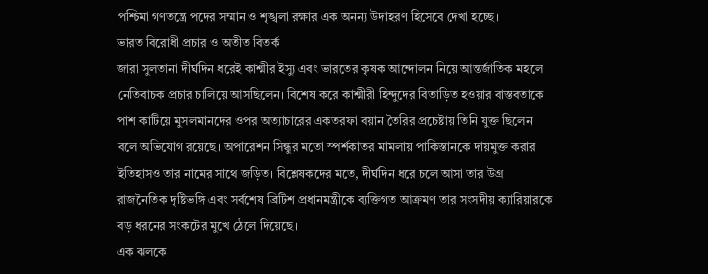পশ্চিমা গণতন্ত্রে পদের সম্মান ও শৃঙ্খলা রক্ষার এক অনন্য উদাহরণ হিসেবে দেখা হচ্ছে।
ভারত বিরোধী প্রচার ও অতীত বিতর্ক
জারা সুলতানা দীর্ঘদিন ধরেই কাশ্মীর ইস্যু এবং ভারতের কৃষক আন্দোলন নিয়ে আন্তর্জাতিক মহলে নেতিবাচক প্রচার চালিয়ে আসছিলেন। বিশেষ করে কাশ্মীরী হিন্দুদের বিতাড়িত হওয়ার বাস্তবতাকে পাশ কাটিয়ে মুসলমানদের ওপর অত্যাচারের একতরফা বয়ান তৈরির প্রচেষ্টায় তিনি যুক্ত ছিলেন বলে অভিযোগ রয়েছে। অপারেশন সিন্ধুর মতো স্পর্শকাতর মামলায় পাকিস্তানকে দায়মুক্ত করার ইতিহাসও তার নামের সাথে জড়িত। বিশ্লেষকদের মতে, দীর্ঘদিন ধরে চলে আসা তার উগ্র রাজনৈতিক দৃষ্টিভঙ্গি এবং সর্বশেষ ব্রিটিশ প্রধানমন্ত্রীকে ব্যক্তিগত আক্রমণ তার সংসদীয় ক্যারিয়ারকে বড় ধরনের সংকটের মুখে ঠেলে দিয়েছে।
এক ঝলকে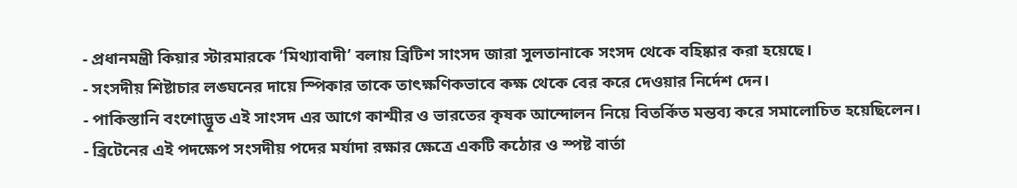- প্রধানমন্ত্রী কিয়ার স্টারমারকে ‘মিথ্যাবাদী’ বলায় ব্রিটিশ সাংসদ জারা সুলতানাকে সংসদ থেকে বহিষ্কার করা হয়েছে।
- সংসদীয় শিষ্টাচার লঙ্ঘনের দায়ে স্পিকার তাকে তাৎক্ষণিকভাবে কক্ষ থেকে বের করে দেওয়ার নির্দেশ দেন।
- পাকিস্তানি বংশোদ্ভূত এই সাংসদ এর আগে কাশ্মীর ও ভারতের কৃষক আন্দোলন নিয়ে বিতর্কিত মন্তব্য করে সমালোচিত হয়েছিলেন।
- ব্রিটেনের এই পদক্ষেপ সংসদীয় পদের মর্যাদা রক্ষার ক্ষেত্রে একটি কঠোর ও স্পষ্ট বার্তা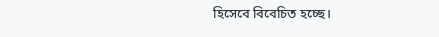হিসেবে বিবেচিত হচ্ছে।